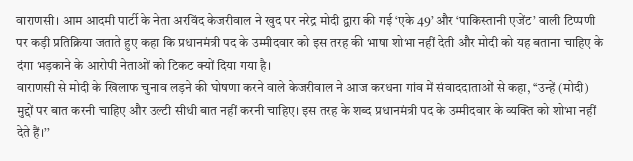वाराणसी। आम आदमी पार्टी के नेता अरविंद केजरीवाल ने खुद पर नरेद्र मोदी द्वारा की गई ‘एके 49’ और ‘पाकिस्तानी एजेंट’ वाली टिप्पणी पर कड़ी प्रतिक्रिया जताते हुए कहा कि प्रधानमंत्री पद के उम्मीदवार को इस तरह की भाषा शोभा नहीं देती और मोदी को यह बताना चाहिए के दंगा भड़काने के आरोपी नेताओं को टिकट क्यों दिया गया है।
वाराणसी से मोदी के खिलाफ चुनाव लड़ने की घोषणा करने वाले केजरीवाल ने आज करधना गांव में संवाददाताओं से कहा, ‘‘उन्हें (मोदी) मुद्दों पर बात करनी चाहिए और उल्टी सीधी बात नहीं करनी चाहिए। इस तरह के शब्द प्रधानमंत्री पद के उम्मीदवार के व्यक्ति को शोभा नहीं देते हैं।’’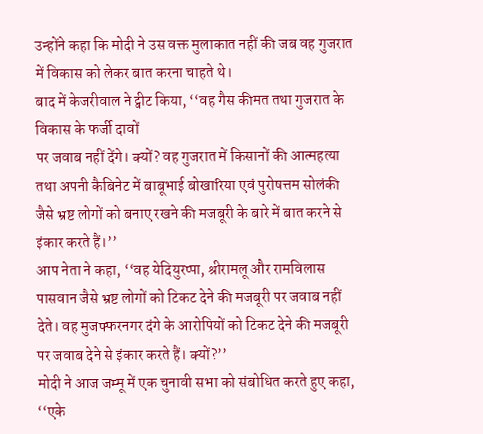उन्होंने कहा कि मोदी ने उस वक्त मुलाकात नहीं की जब वह गुजरात में विकास को लेकर बात करना चाहते थे।
बाद में केजरीवाल ने ट्वीट किया, ‘‘वह गैस कीमत तथा गुजरात के विकास के फर्जी दावों
पर जवाब नहीं देंगे। क्यों? वह गुजरात में किसानों की आत्महत्या तथा अपनी कैबिनेट में बाबूभाई बोखारिया एवं पुरोषत्तम सोलंकी जैसे भ्रष्ट लोगों को बनाए रखने की मजबूरी के बारे में बात करने से इंकार करते हैं।’’
आप नेता ने कहा, ‘‘वह येदियुरप्पा, श्रीरामलू और रामविलास पासवान जैसे भ्रष्ट लोगों को टिकट देने की मजबूरी पर जवाब नहीं देते। वह मुजफ्फरनगर दंगे के आरोपियों को टिकट देने की मजबूरी पर जवाब देने से इंकार करते हैं। क्यों?’’
मोदी ने आज जम्मू में एक चुनावी सभा को संबोधित करते हुए कहा, ‘‘एके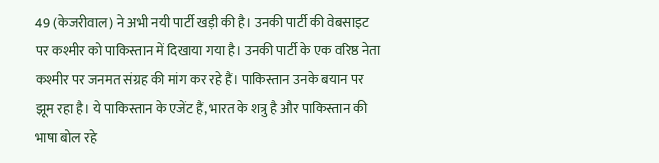49 (केजरीवाल) ने अभी नयी पार्टी खड़ी की है। उनकी पार्टी की वेबसाइट पर कश्मीर को पाकिस्तान में दिखाया गया है। उनकी पार्टी के एक वरिष्ठ नेता कश्मीर पर जनमत संग्रह की मांग कर रहे हैं। पाकिस्तान उनके बयान पर झूम रहा है। ये पाकिस्तान के एजेंट हैं, भारत के शत्रु है और पाकिस्तान की भाषा बोल रहे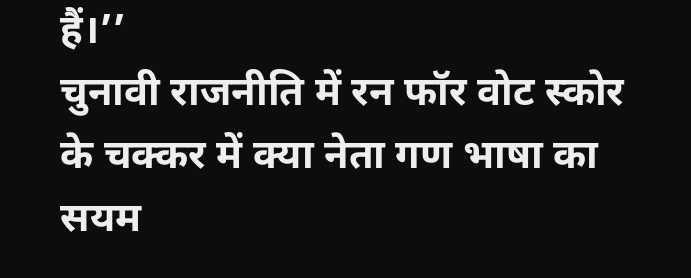हैं।’’
चुनावी राजनीति में रन फॉर वोट स्कोर के चक्कर में क्या नेता गण भाषा का सयम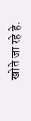खोते जा रहे हे.